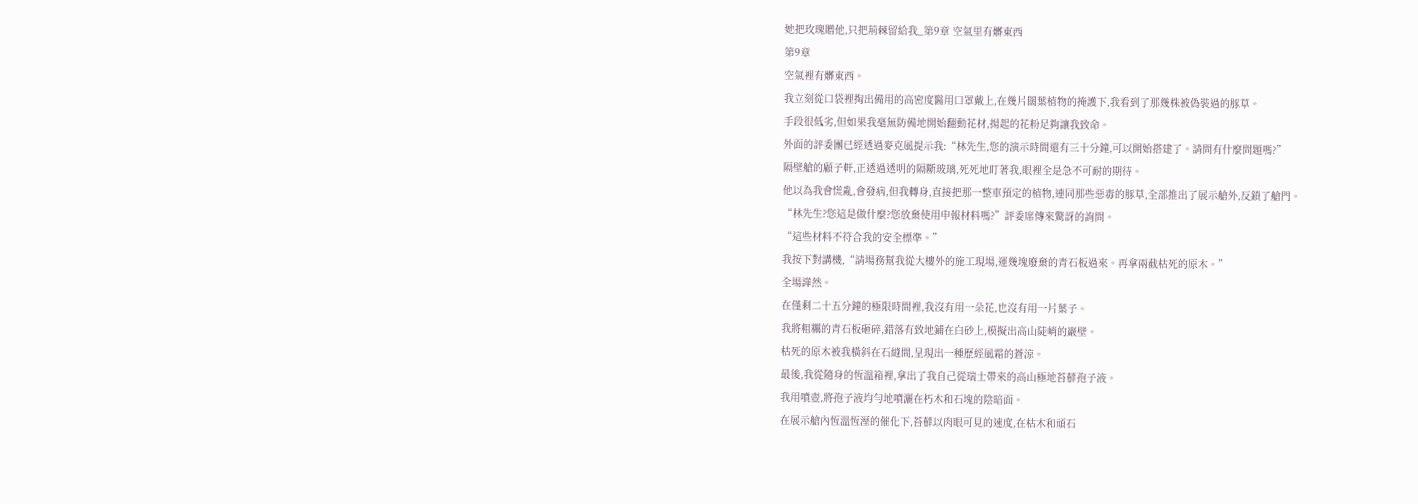她把玫瑰贈他,只把荊棘留給我_第9章 空氣里有髒東西
第9章
空氣裡有髒東西。
我立刻從口袋裡掏出備用的高密度醫用口罩戴上,在幾片闊葉植物的掩護下,我看到了那幾株被偽裝過的豚草。
手段很低劣,但如果我毫無防備地開始翻動花材,揚起的花粉足夠讓我致命。
外面的評委團已經透過麥克風提示我:“林先生,您的演示時間還有三十分鐘,可以開始搭建了。請問有什麼問題嗎?”
隔壁艙的顧子軒,正透過透明的隔斷玻璃,死死地盯著我,眼裡全是急不可耐的期待。
他以為我會慌亂,會發病,但我轉身,直接把那一整車預定的植物,連同那些惡毒的豚草,全部推出了展示艙外,反鎖了艙門。
“林先生?您這是做什麼?您放棄使用申報材料嗎?”評委席傳來驚訝的詢問。
“這些材料不符合我的安全標準。”
我按下對講機,“請場務幫我從大樓外的施工現場,運幾塊廢棄的青石板過來。再拿兩截枯死的原木。”
全場譁然。
在僅剩二十五分鐘的極限時間裡,我沒有用一朵花,也沒有用一片葉子。
我將粗糲的青石板砸碎,錯落有致地鋪在白砂上,模擬出高山陡峭的巖壁。
枯死的原木被我橫斜在石縫間,呈現出一種歷經風霜的蒼涼。
最後,我從隨身的恆溫箱裡,拿出了我自己從瑞士帶來的高山極地苔蘚孢子液。
我用噴壺,將孢子液均勻地噴灑在朽木和石塊的陰暗面。
在展示艙內恆溫恆溼的催化下,苔蘚以肉眼可見的速度,在枯木和頑石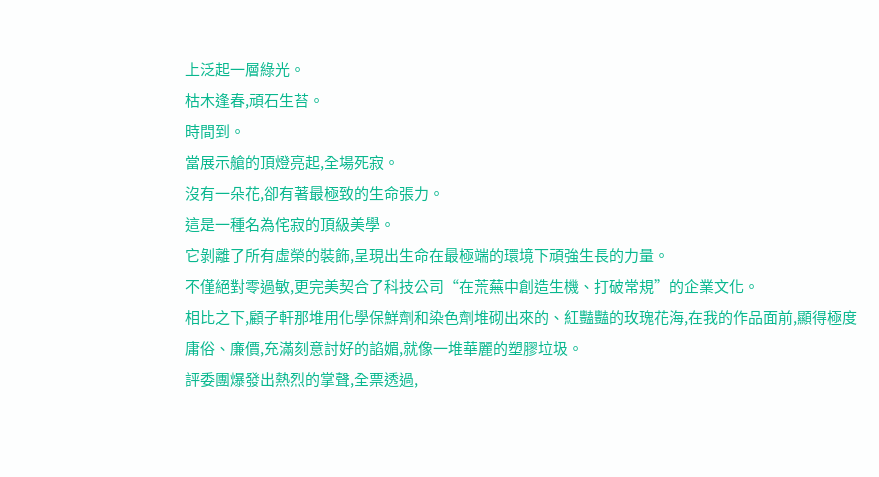上泛起一層綠光。
枯木逢春,頑石生苔。
時間到。
當展示艙的頂燈亮起,全場死寂。
沒有一朵花,卻有著最極致的生命張力。
這是一種名為侘寂的頂級美學。
它剝離了所有虛榮的裝飾,呈現出生命在最極端的環境下頑強生長的力量。
不僅絕對零過敏,更完美契合了科技公司“在荒蕪中創造生機、打破常規”的企業文化。
相比之下,顧子軒那堆用化學保鮮劑和染色劑堆砌出來的、紅豔豔的玫瑰花海,在我的作品面前,顯得極度庸俗、廉價,充滿刻意討好的諂媚,就像一堆華麗的塑膠垃圾。
評委團爆發出熱烈的掌聲,全票透過,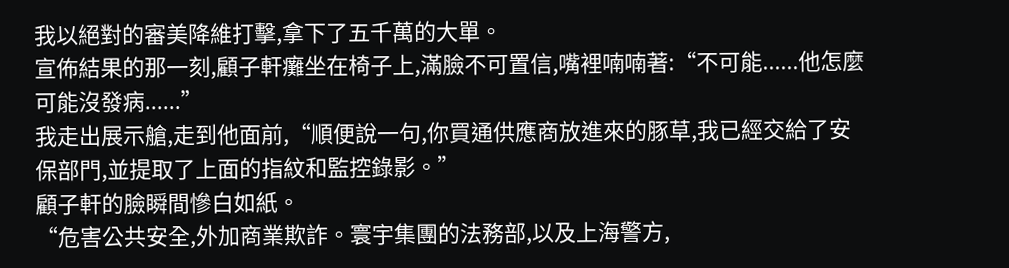我以絕對的審美降維打擊,拿下了五千萬的大單。
宣佈結果的那一刻,顧子軒癱坐在椅子上,滿臉不可置信,嘴裡喃喃著:“不可能......他怎麼可能沒發病......”
我走出展示艙,走到他面前,“順便說一句,你買通供應商放進來的豚草,我已經交給了安保部門,並提取了上面的指紋和監控錄影。”
顧子軒的臉瞬間慘白如紙。
“危害公共安全,外加商業欺詐。寰宇集團的法務部,以及上海警方,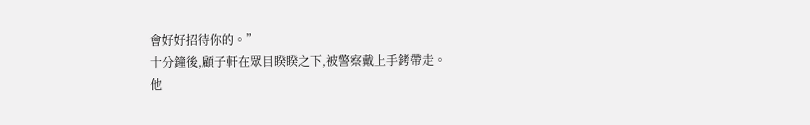會好好招待你的。”
十分鐘後,顧子軒在眾目睽睽之下,被警察戴上手銬帶走。
他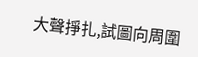大聲掙扎,試圖向周圍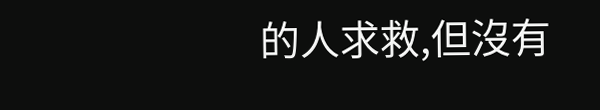的人求救,但沒有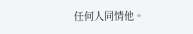任何人同情他。